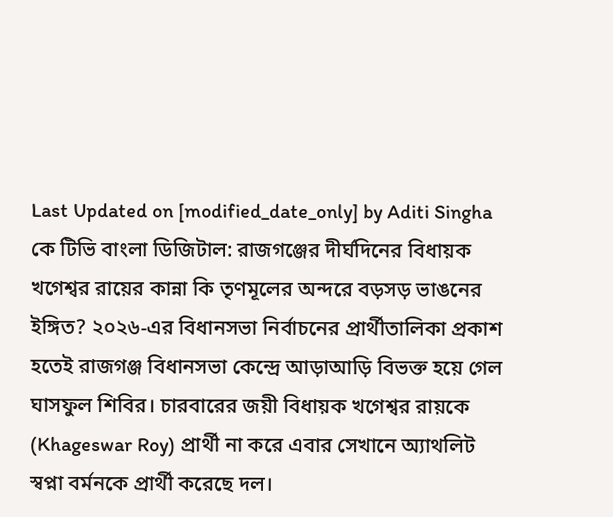Last Updated on [modified_date_only] by Aditi Singha
কে টিভি বাংলা ডিজিটাল: রাজগঞ্জের দীর্ঘদিনের বিধায়ক খগেশ্বর রায়ের কান্না কি তৃণমূলের অন্দরে বড়সড় ভাঙনের ইঙ্গিত? ২০২৬-এর বিধানসভা নির্বাচনের প্রার্থীতালিকা প্রকাশ হতেই রাজগঞ্জ বিধানসভা কেন্দ্রে আড়াআড়ি বিভক্ত হয়ে গেল ঘাসফুল শিবির। চারবারের জয়ী বিধায়ক খগেশ্বর রায়কে (Khageswar Roy) প্রার্থী না করে এবার সেখানে অ্যাথলিট স্বপ্না বর্মনকে প্রার্থী করেছে দল।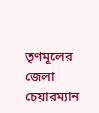তৃণমূলের জেলা চেয়ারম্যান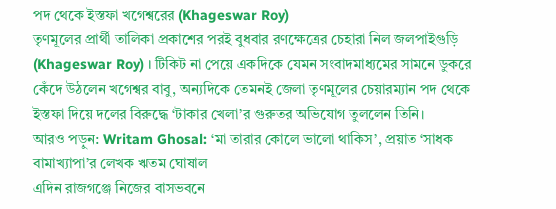পদ থেকে ইস্তফা খগেশ্বরের (Khageswar Roy)
তৃণমূলের প্রার্থী তালিকা প্রকাশের পরই বুধবার রণক্ষেত্রের চেহারা নিল জলপাইগুড়ি (Khageswar Roy) । টিকিট না পেয়ে একদিকে যেমন সংবাদমাধ্যমের সামনে ডুকরে কেঁদে উঠলেন খগেশ্বর বাবু, অন্যদিকে তেমনই জেলা তৃণমূলের চেয়ারম্যান পদ থেকে ইস্তফা দিয়ে দলের বিরুদ্ধে ‘টাকার খেলা’র গুরুতর অভিযোগ তুললেন তিনি।
আরও পড়ুন: Writam Ghosal: ‘মা তারার কোলে ভালো থাকিস’, প্রয়াত ‘সাধক বামাখ্যাপা’র লেখক ঋতম ঘোষাল
এদিন রাজগঞ্জে নিজের বাসভবনে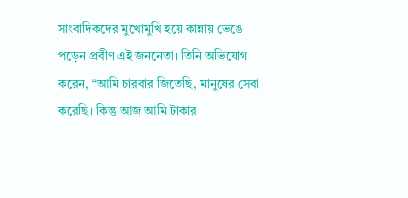সাংবাদিকদের মুখোমুখি হয়ে কান্নায় ভেঙে পড়েন প্রবীণ এই জননেতা। তিনি অভিযোগ করেন, “আমি চারবার জিতেছি, মানুষের সেবা করেছি। কিন্তু আজ আমি টাকার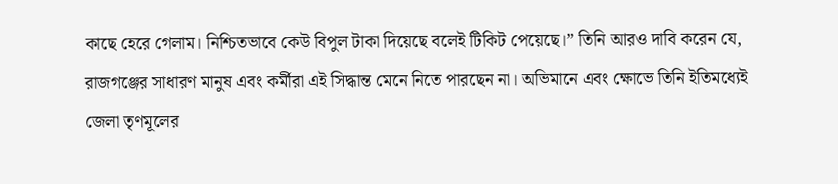কাছে হেরে গেলাম। নিশ্চিতভাবে কেউ বিপুল টাকা দিয়েছে বলেই টিকিট পেয়েছে।” তিনি আরও দাবি করেন যে, রাজগঞ্জের সাধারণ মানুষ এবং কর্মীরা এই সিদ্ধান্ত মেনে নিতে পারছেন না। অভিমানে এবং ক্ষোভে তিনি ইতিমধ্যেই জেলা তৃণমূলের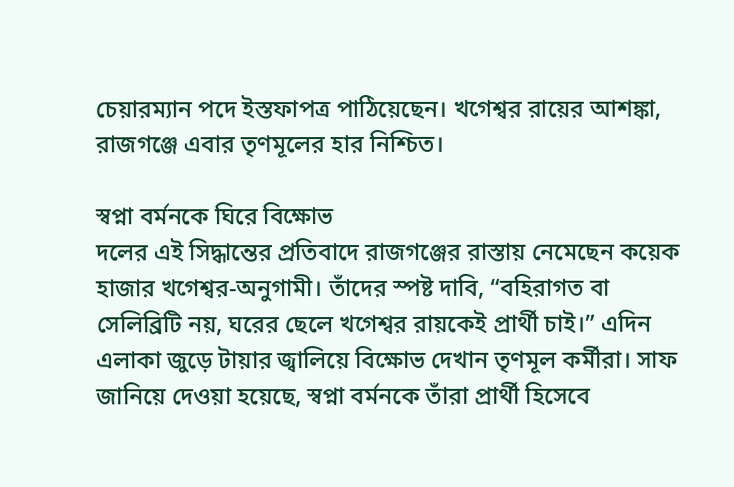চেয়ারম্যান পদে ইস্তফাপত্র পাঠিয়েছেন। খগেশ্বর রায়ের আশঙ্কা, রাজগঞ্জে এবার তৃণমূলের হার নিশ্চিত।

স্বপ্না বর্মনকে ঘিরে বিক্ষোভ
দলের এই সিদ্ধান্তের প্রতিবাদে রাজগঞ্জের রাস্তায় নেমেছেন কয়েক হাজার খগেশ্বর-অনুগামী। তাঁদের স্পষ্ট দাবি, “বহিরাগত বা সেলিব্রিটি নয়, ঘরের ছেলে খগেশ্বর রায়কেই প্রার্থী চাই।” এদিন এলাকা জুড়ে টায়ার জ্বালিয়ে বিক্ষোভ দেখান তৃণমূল কর্মীরা। সাফ জানিয়ে দেওয়া হয়েছে, স্বপ্না বর্মনকে তাঁরা প্রার্থী হিসেবে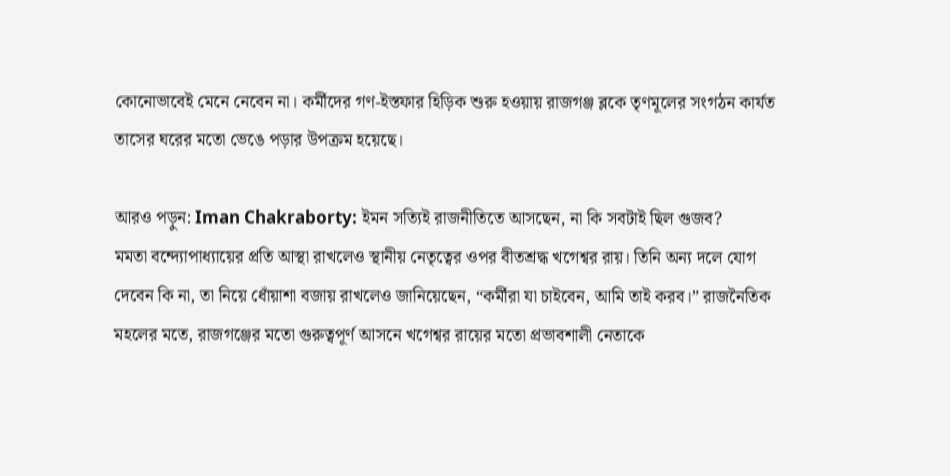কোনোভাবেই মেনে নেবেন না। কর্মীদের গণ-ইস্তফার হিড়িক শুরু হওয়ায় রাজগঞ্জ ব্লকে তৃণমূলের সংগঠন কার্যত তাসের ঘরের মতো ভেঙে পড়ার উপক্রম হয়েছে।

আরও পড়ুন: Iman Chakraborty: ইমন সত্যিই রাজনীতিতে আসছেন, না কি সবটাই ছিল গুজব?
মমতা বন্দ্যোপাধ্যায়ের প্রতি আস্থা রাখলেও স্থানীয় নেতৃত্বের ওপর বীতশ্রদ্ধ খগেশ্বর রায়। তিনি অন্য দলে যোগ দেবেন কি না, তা নিয়ে ধোঁয়াশা বজায় রাখলেও জানিয়েছেন, “কর্মীরা যা চাইবেন, আমি তাই করব।” রাজনৈতিক মহলের মতে, রাজগঞ্জের মতো গুরুত্বপূর্ণ আসনে খগেশ্বর রায়ের মতো প্রভাবশালী নেতাকে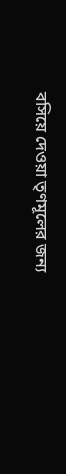বসিয়ে দেওয়া তৃণমূলের জন্য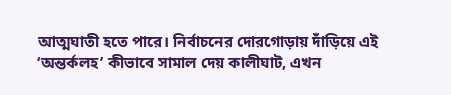আত্মঘাতী হতে পারে। নির্বাচনের দোরগোড়ায় দাঁড়িয়ে এই ‘অন্তর্কলহ’ কীভাবে সামাল দেয় কালীঘাট, এখন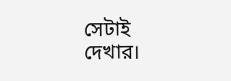সেটাই দেখার।